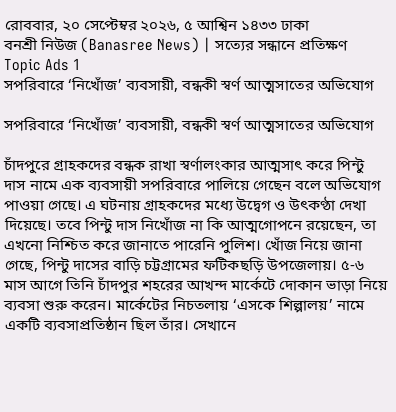রোববার, ২০ সেপ্টেম্বর ২০২৬, ৫ আশ্বিন ১৪৩৩ ঢাকা
বনশ্রী নিউজ (Banasree News) | সত্যের সন্ধানে প্রতিক্ষণ
Topic Ads 1
সপরিবারে ‘নিখোঁজ’ ব্যবসায়ী, বন্ধকী স্বর্ণ আত্মসাতের অভিযোগ

সপরিবারে ‘নিখোঁজ’ ব্যবসায়ী, বন্ধকী স্বর্ণ আত্মসাতের অভিযোগ

চাঁদপুরে গ্রাহকদের বন্ধক রাখা স্বর্ণালংকার আত্মসাৎ করে পিন্টু দাস নামে এক ব্যবসায়ী সপরিবারে পালিয়ে গেছেন বলে অভিযোগ পাওয়া গেছে। এ ঘটনায় গ্রাহকদের মধ্যে উদ্বেগ ও উৎকণ্ঠা দেখা দিয়েছে। তবে পিন্টু দাস নিখোঁজ না কি আত্মগোপনে রয়েছেন, তা এখনো নিশ্চিত করে জানাতে পারেনি পুলিশ। খোঁজ নিয়ে জানা গেছে, পিন্টু দাসের বাড়ি চট্টগ্রামের ফটিকছড়ি উপজেলায়। ৫-৬ মাস আগে তিনি চাঁদপুর শহরের আখন্দ মার্কেটে দোকান ভাড়া নিয়ে ব্যবসা শুরু করেন। মার্কেটের নিচতলায় ‘এসকে শিল্পালয়’ নামে একটি ব্যবসাপ্রতিষ্ঠান ছিল তাঁর। সেখানে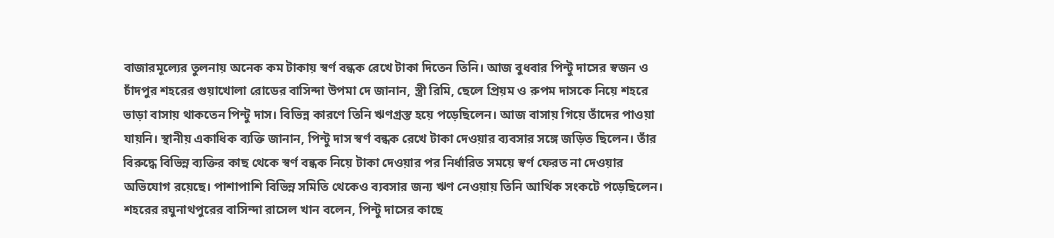বাজারমূল্যের তুলনায় অনেক কম টাকায় স্বর্ণ বন্ধক রেখে টাকা দিতেন তিনি। আজ বুধবার পিন্টু দাসের স্বজন ও চাঁদপুর শহরের গুয়াখোলা রোডের বাসিন্দা উপমা দে জানান, স্ত্রী রিমি, ছেলে প্রিয়ম ও রুপম দাসকে নিয়ে শহরে ভাড়া বাসায় থাকতেন পিন্টু দাস। বিভিন্ন কারণে তিনি ঋণগ্রস্ত হয়ে পড়েছিলেন। আজ বাসায় গিয়ে তাঁদের পাওয়া যায়নি। স্থানীয় একাধিক ব্যক্তি জানান, পিন্টু দাস স্বর্ণ বন্ধক রেখে টাকা দেওয়ার ব্যবসার সঙ্গে জড়িত ছিলেন। তাঁর বিরুদ্ধে বিভিন্ন ব্যক্তির কাছ থেকে স্বর্ণ বন্ধক নিয়ে টাকা দেওয়ার পর নির্ধারিত সময়ে স্বর্ণ ফেরত না দেওয়ার অভিযোগ রয়েছে। পাশাপাশি বিভিন্ন সমিতি থেকেও ব্যবসার জন্য ঋণ নেওয়ায় তিনি আর্থিক সংকটে পড়েছিলেন। শহরের রঘুনাথপুরের বাসিন্দা রাসেল খান বলেন, পিন্টু দাসের কাছে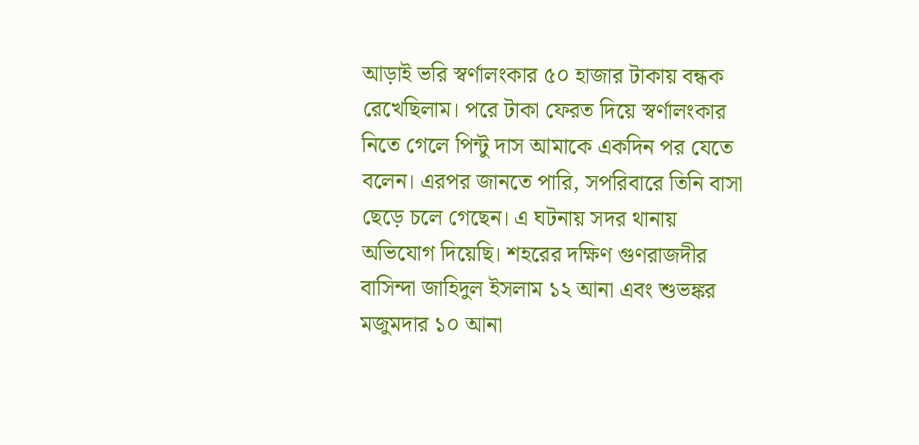আড়াই ভরি স্বর্ণালংকার ৫০ হাজার টাকায় বন্ধক রেখেছিলাম। পরে টাকা ফেরত দিয়ে স্বর্ণালংকার নিতে গেলে পিন্টু দাস আমাকে একদিন পর যেতে বলেন। এরপর জানতে পারি, সপরিবারে তিনি বাসা ছেড়ে চলে গেছেন। এ ঘটনায় সদর থানায় অভিযোগ দিয়েছি। শহরের দক্ষিণ গুণরাজদীর বাসিন্দা জাহিদুল ইসলাম ১২ আনা এবং শুভঙ্কর মজুমদার ১০ আনা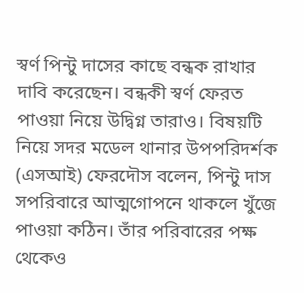স্বর্ণ পিন্টু দাসের কাছে বন্ধক রাখার দাবি করেছেন। বন্ধকী স্বর্ণ ফেরত পাওয়া নিয়ে উদ্বিগ্ন তারাও। বিষয়টি নিয়ে সদর মডেল থানার উপপরিদর্শক (এসআই) ফেরদৌস বলেন, পিন্টু দাস সপরিবারে আত্মগোপনে থাকলে খুঁজে পাওয়া কঠিন। তাঁর পরিবারের পক্ষ থেকেও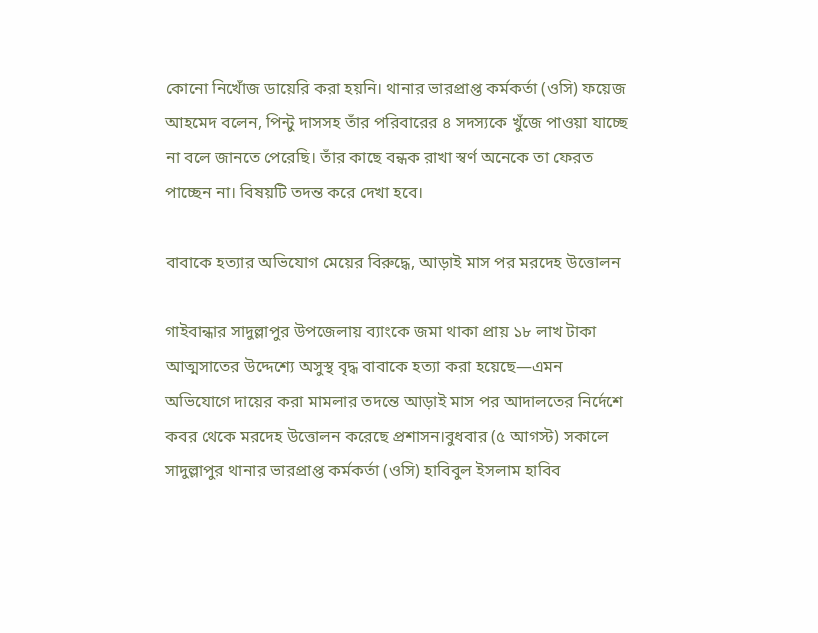কোনো নিখোঁজ ডায়েরি করা হয়নি। থানার ভারপ্রাপ্ত কর্মকর্তা (ওসি) ফয়েজ আহমেদ বলেন, পিন্টু দাসসহ তাঁর পরিবারের ৪ সদস্যকে খুঁজে পাওয়া যাচ্ছে না বলে জানতে পেরেছি। তাঁর কাছে বন্ধক রাখা স্বর্ণ অনেকে তা ফেরত পাচ্ছেন না। বিষয়টি তদন্ত করে দেখা হবে।

বাবাকে হত্যার অভিযোগ মেয়ের বিরুদ্ধে, আড়াই মাস পর মরদেহ উত্তোলন

গাইবান্ধার সাদুল্লাপুর উপজেলায় ব্যাংকে জমা থাকা প্রায় ১৮ লাখ টাকা আত্মসাতের উদ্দেশ্যে অসুস্থ বৃদ্ধ বাবাকে হত্যা করা হয়েছে—এমন অভিযোগে দায়ের করা মামলার তদন্তে আড়াই মাস পর আদালতের নির্দেশে কবর থেকে মরদেহ উত্তোলন করেছে প্রশাসন।বুধবার (৫ আগস্ট) সকালে সাদুল্লাপুর থানার ভারপ্রাপ্ত কর্মকর্তা (ওসি) হাবিবুল ইসলাম হাবিব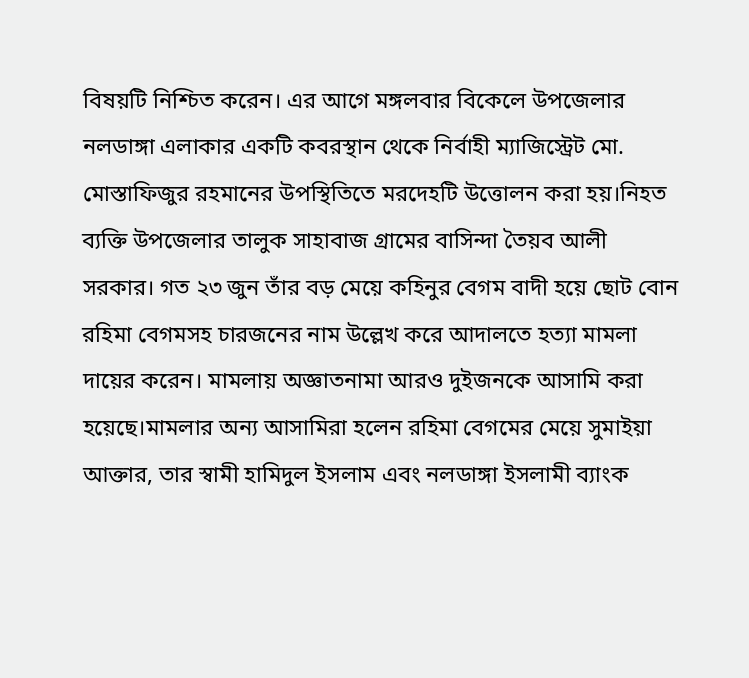বিষয়টি নিশ্চিত করেন। এর আগে মঙ্গলবার বিকেলে উপজেলার নলডাঙ্গা এলাকার একটি কবরস্থান থেকে নির্বাহী ম্যাজিস্ট্রেট মো. মোস্তাফিজুর রহমানের উপস্থিতিতে মরদেহটি উত্তোলন করা হয়।নিহত ব্যক্তি উপজেলার তালুক সাহাবাজ গ্রামের বাসিন্দা তৈয়ব আলী সরকার। গত ২৩ জুন তাঁর বড় মেয়ে কহিনুর বেগম বাদী হয়ে ছোট বোন রহিমা বেগমসহ চারজনের নাম উল্লেখ করে আদালতে হত্যা মামলা দায়ের করেন। মামলায় অজ্ঞাতনামা আরও দুইজনকে আসামি করা হয়েছে।মামলার অন্য আসামিরা হলেন রহিমা বেগমের মেয়ে সুমাইয়া আক্তার, তার স্বামী হামিদুল ইসলাম এবং নলডাঙ্গা ইসলামী ব্যাংক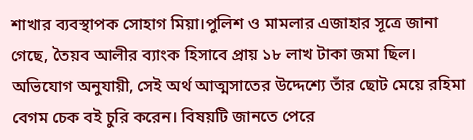শাখার ব্যবস্থাপক সোহাগ মিয়া।পুলিশ ও মামলার এজাহার সূত্রে জানা গেছে, তৈয়ব আলীর ব্যাংক হিসাবে প্রায় ১৮ লাখ টাকা জমা ছিল। অভিযোগ অনুযায়ী, সেই অর্থ আত্মসাতের উদ্দেশ্যে তাঁর ছোট মেয়ে রহিমা বেগম চেক বই চুরি করেন। বিষয়টি জানতে পেরে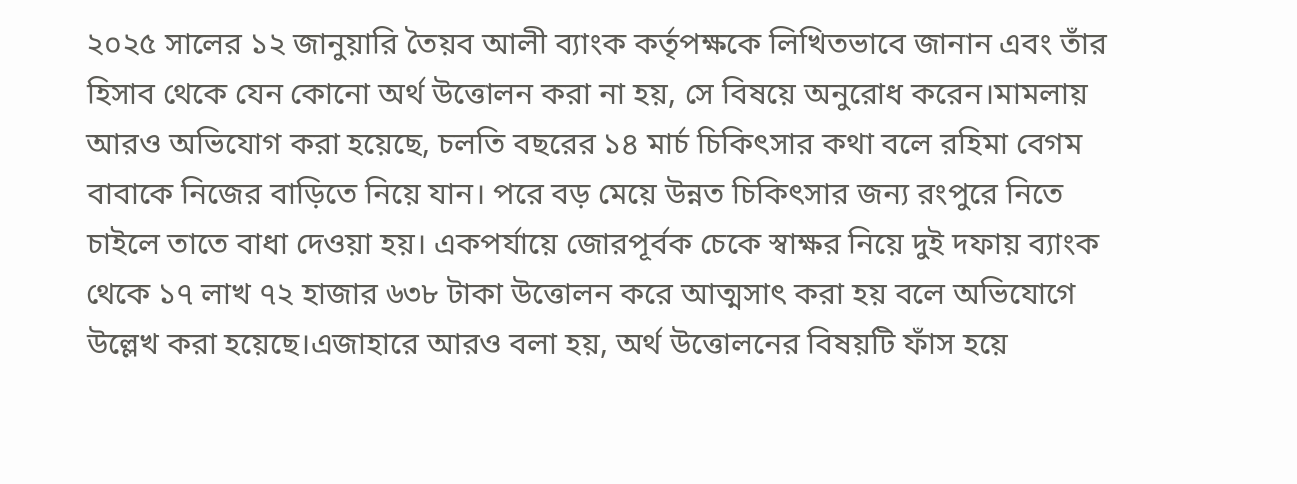২০২৫ সালের ১২ জানুয়ারি তৈয়ব আলী ব্যাংক কর্তৃপক্ষকে লিখিতভাবে জানান এবং তাঁর হিসাব থেকে যেন কোনো অর্থ উত্তোলন করা না হয়, সে বিষয়ে অনুরোধ করেন।মামলায় আরও অভিযোগ করা হয়েছে, চলতি বছরের ১৪ মার্চ চিকিৎসার কথা বলে রহিমা বেগম বাবাকে নিজের বাড়িতে নিয়ে যান। পরে বড় মেয়ে উন্নত চিকিৎসার জন্য রংপুরে নিতে চাইলে তাতে বাধা দেওয়া হয়। একপর্যায়ে জোরপূর্বক চেকে স্বাক্ষর নিয়ে দুই দফায় ব্যাংক থেকে ১৭ লাখ ৭২ হাজার ৬৩৮ টাকা উত্তোলন করে আত্মসাৎ করা হয় বলে অভিযোগে উল্লেখ করা হয়েছে।এজাহারে আরও বলা হয়, অর্থ উত্তোলনের বিষয়টি ফাঁস হয়ে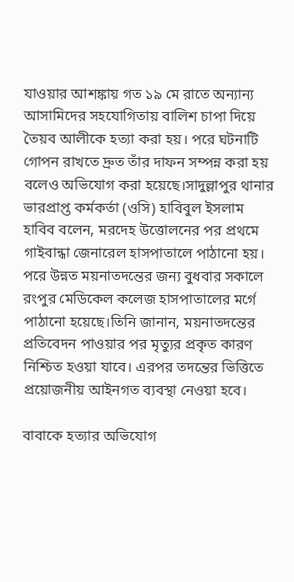যাওয়ার আশঙ্কায় গত ১৯ মে রাতে অন্যান্য আসামিদের সহযোগিতায় বালিশ চাপা দিয়ে তৈয়ব আলীকে হত্যা করা হয়। পরে ঘটনাটি গোপন রাখতে দ্রুত তাঁর দাফন সম্পন্ন করা হয় বলেও অভিযোগ করা হয়েছে।সাদুল্লাপুর থানার ভারপ্রাপ্ত কর্মকর্তা (ওসি) হাবিবুল ইসলাম হাবিব বলেন, মরদেহ উত্তোলনের পর প্রথমে গাইবান্ধা জেনারেল হাসপাতালে পাঠানো হয়। পরে উন্নত ময়নাতদন্তের জন্য বুধবার সকালে রংপুর মেডিকেল কলেজ হাসপাতালের মর্গে পাঠানো হয়েছে।তিনি জানান, ময়নাতদন্তের প্রতিবেদন পাওয়ার পর মৃত্যুর প্রকৃত কারণ নিশ্চিত হওয়া যাবে। এরপর তদন্তের ভিত্তিতে প্রয়োজনীয় আইনগত ব্যবস্থা নেওয়া হবে।

বাবাকে হত্যার অভিযোগ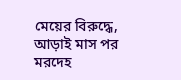মেয়ের বিরুদ্ধে, আড়াই মাস পর মরদেহ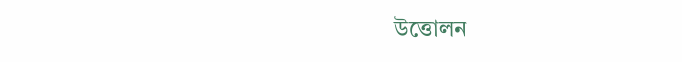উত্তোলন